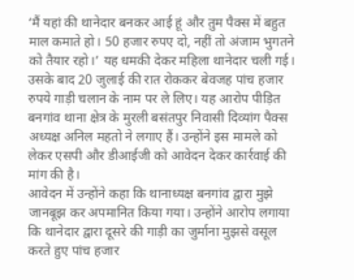‘मैं यहां की थानेदार बनकर आई हूं और तुम पैक्स में बहुत माल कमाते हो। 50 हजार रुपए दो, नहीं तो अंजाम भुगतने को तैयार रहो।’ यह धमकी देकर महिला थानेदार चली गई। उसके बाद 20 जुलाई की रात रोककर बेवजह पांच हजार रुपये गाड़ी चलान के नाम पर ले लिए। यह आरोप पीड़ित बनगांव थाना क्षेत्र के मुरली बसंतपुर निवासी दिव्यांग पैक्स अध्यक्ष अनिल महतो ने लगाए हैं। उन्होंने इस मामले को लेकर एसपी और डीआईजी को आवेदन देकर कार्रवाई की मांग की है।
आवेदन में उन्होंने कहा कि थानाध्यक्ष बनगांव द्वारा मुझे जानबूझ कर अपमानित किया गया। उन्होंने आरोप लगाया कि थानेदार द्वारा दूसरे की गाड़ी का जुर्माना मुझसे वसूल करते हुए पांच हजार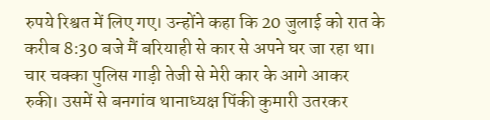रुपये रिश्वत में लिए गए। उन्होंने कहा कि 20 जुलाई को रात के करीब 8:30 बजे मैं बरियाही से कार से अपने घर जा रहा था। चार चक्का पुलिस गाड़ी तेजी से मेरी कार के आगे आकर रुकी। उसमें से बनगांव थानाध्यक्ष पिंकी कुमारी उतरकर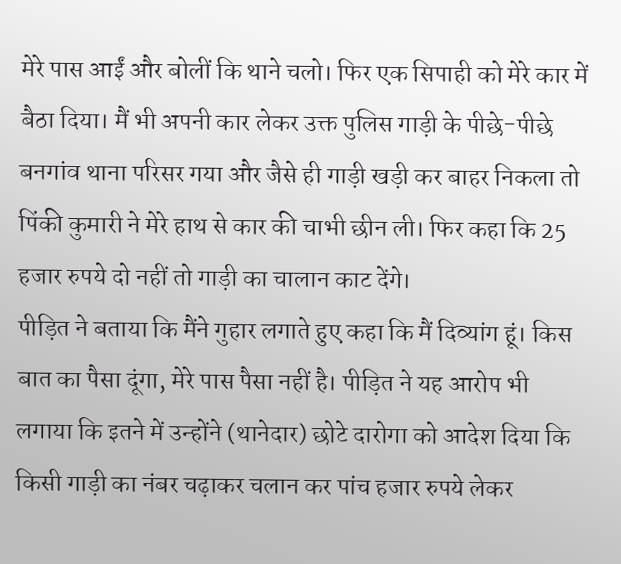मेरे पास आईं और बोलीं कि थाने चलो। फिर एक सिपाही को मेरे कार में बैठा दिया। मैं भी अपनी कार लेकर उक्त पुलिस गाड़ी के पीछे-पीछे बनगांव थाना परिसर गया और जैसे ही गाड़ी खड़ी कर बाहर निकला तो पिंकी कुमारी ने मेरे हाथ से कार की चाभी छीन ली। फिर कहा कि 25 हजार रुपये दो नहीं तो गाड़ी का चालान काट देंगे।
पीड़ित ने बताया कि मैंने गुहार लगाते हुए कहा कि मैं दिव्यांग हूं। किस बात का पैसा दूंगा, मेरे पास पैसा नहीं है। पीड़ित ने यह आरोप भी लगाया कि इतने में उन्होंने (थानेदार) छोटे दारोगा को आदेश दिया कि किसी गाड़ी का नंबर चढ़ाकर चलान कर पांच हजार रुपये लेकर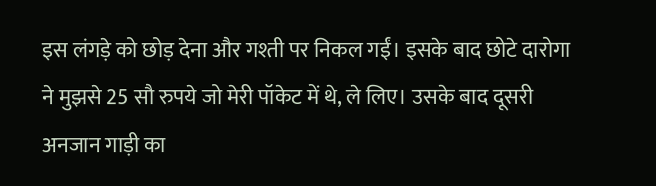इस लंगड़े को छोड़ देना और गश्ती पर निकल गईं। इसके बाद छोटे दारोगा ने मुझसे 25 सौ रुपये जो मेरी पॉकेट में थे, ले लिए। उसके बाद दूसरी अनजान गाड़ी का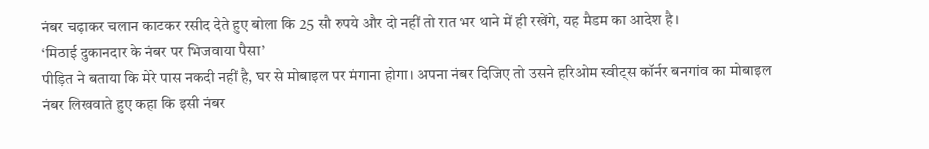नंबर चढ़ाकर चलान काटकर रसीद देते हुए बोला कि 25 सौ रुपये और दो नहीं तो रात भर थाने में ही रखेंगे, यह मैडम का आदेश है।
‘मिठाई दुकानदार के नंबर पर भिजवाया पैसा’
पीड़ित ने बताया कि मेरे पास नकदी नहीं है, घर से मोबाइल पर मंगाना होगा। अपना नंबर दिजिए तो उसने हरिओम स्वीट्स कॉर्नर बनगांव का मोबाइल नंबर लिखवाते हुए कहा कि इसी नंबर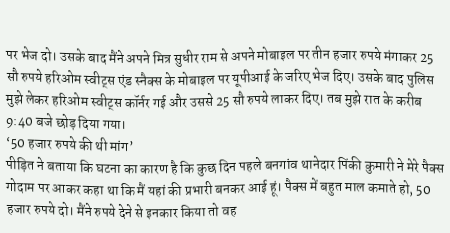पर भेज दो। उसके बाद मैंने अपने मित्र सुधीर राम से अपने मोबाइल पर तीन हजार रुपये मंगाकर 25 सौ रुपये हरिओम स्वीट्स एंड स्नैक्स के मोबाइल पर यूपीआई के जरिए भेज दिए। उसके बाद पुलिस मुझे लेकर हरिओम स्वीट्स कॉर्नर गई और उससे 25 सौ रुपये लाकर दिए। तब मुझे रात के करीब 9:40 बजे छोड़ दिया गया।
‘50 हजार रुपये की थी मांग’
पीड़ित ने बताया कि घटना का कारण है कि कुछ दिन पहले बनगांव थानेदार पिंकी कुमारी ने मेरे पैक्स गोदाम पर आकर कहा था कि मैं यहां की प्रभारी बनकर आई हूं। पैक्स में बहुत माल कमाते हो, 50 हजार रुपये दो। मैंने रुपये देने से इनकार किया तो वह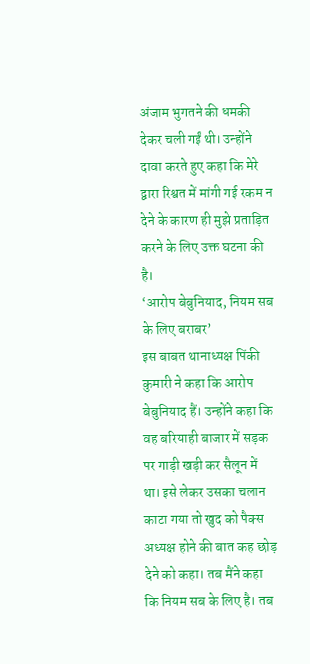अंजाम भुगतने की धमकी देकर चली गईं थी। उन्होंने दावा करते हुए कहा कि मेरे द्वारा रिश्वत में मांगी गई रकम न देने के कारण ही मुझे प्रताड़ित करने के लिए उक्त घटना की है।
‘आरोप बेबुनियाद, नियम सब के लिए बराबर’
इस बाबत थानाध्यक्ष पिंकी कुमारी ने कहा कि आरोप बेबुनियाद हैं। उन्होंने कहा कि वह बरियाही बाजार में सड़क पर गाड़ी खड़ी कर सैलून में था। इसे लेकर उसका चलान काटा गया तो खुद को पैक्स अध्यक्ष होने की बात कह छोड़ देने को कहा। तब मैंने कहा कि नियम सब के लिए है। तब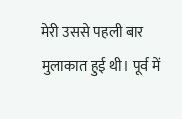मेरी उससे पहली बार मुलाकात हुई थी। पूर्व में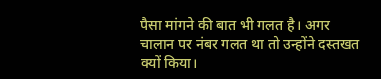पैसा मांगने की बात भी गलत है। अगर चालान पर नंबर गलत था तो उन्होंने दस्तखत क्यों किया।